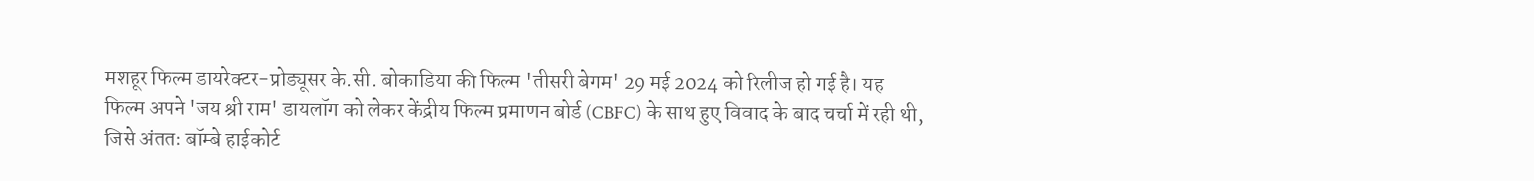मशहूर फिल्म डायरेक्टर-प्रोड्यूसर के.सी. बोकाडिया की फिल्म 'तीसरी बेगम' 29 मई 2024 को रिलीज हो गई है। यह फिल्म अपने 'जय श्री राम' डायलॉग को लेकर केंद्रीय फिल्म प्रमाणन बोर्ड (CBFC) के साथ हुए विवाद के बाद चर्चा में रही थी, जिसे अंततः बॉम्बे हाईकोर्ट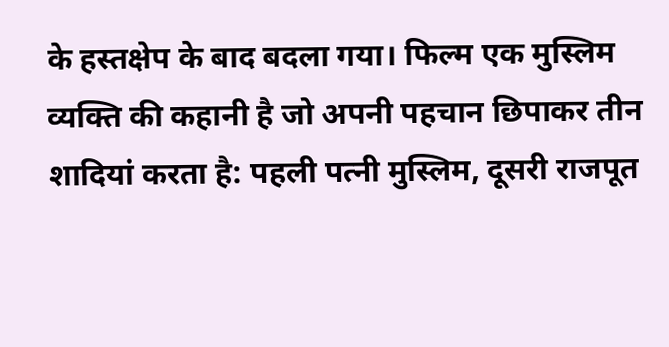के हस्तक्षेप के बाद बदला गया। फिल्म एक मुस्लिम व्यक्ति की कहानी है जो अपनी पहचान छिपाकर तीन शादियां करता है: पहली पत्नी मुस्लिम, दूसरी राजपूत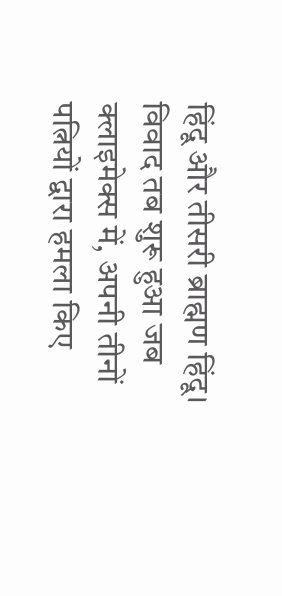हिंदू और तीसरी ब्राह्मण हिंदू। विवाद तब शुरू हुआ जब क्लाइमेक्स में, अपनी तीनों पत्नियों द्वारा हमला किए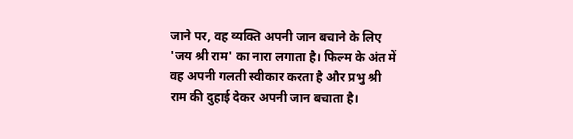जाने पर, वह व्यक्ति अपनी जान बचाने के लिए 'जय श्री राम' का नारा लगाता है। फिल्म के अंत में वह अपनी गलती स्वीकार करता है और प्रभु श्री राम की दुहाई देकर अपनी जान बचाता है।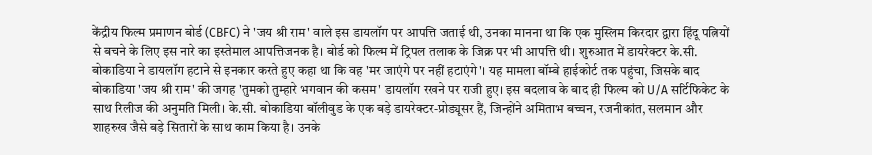केंद्रीय फिल्म प्रमाणन बोर्ड (CBFC) ने 'जय श्री राम' वाले इस डायलॉग पर आपत्ति जताई थी, उनका मानना था कि एक मुस्लिम किरदार द्वारा हिंदू पत्नियों से बचने के लिए इस नारे का इस्तेमाल आपत्तिजनक है। बोर्ड को फिल्म में ट्रिपल तलाक के जिक्र पर भी आपत्ति थी। शुरुआत में डायरेक्टर के.सी. बोकाडिया ने डायलॉग हटाने से इनकार करते हुए कहा था कि वह 'मर जाएंगे पर नहीं हटाएंगे'। यह मामला बॉम्बे हाईकोर्ट तक पहुंचा, जिसके बाद बोकाडिया 'जय श्री राम' की जगह 'तुमको तुम्हारे भगवान की कसम' डायलॉग रखने पर राजी हुए। इस बदलाव के बाद ही फिल्म को U/A सर्टिफिकेट के साथ रिलीज की अनुमति मिली। के.सी. बोकाडिया बॉलीवुड के एक बड़े डायरेक्टर-प्रोड्यूसर हैं, जिन्होंने अमिताभ बच्चन, रजनीकांत, सलमान और शाहरुख जैसे बड़े सितारों के साथ काम किया है। उनके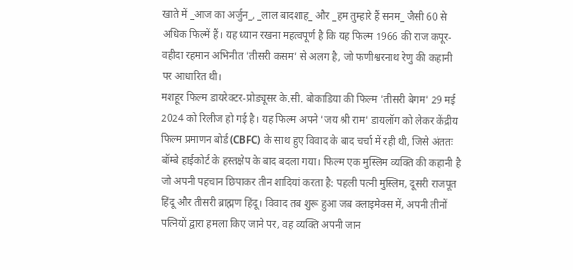खाते में _आज का अर्जुन_, _लाल बादशाह_ और _हम तुम्हारे हैं सनम_ जैसी 60 से अधिक फिल्में हैं। यह ध्यान रखना महत्वपूर्ण है कि यह फिल्म 1966 की राज कपूर-वहीदा रहमान अभिनीत 'तीसरी कसम' से अलग है, जो फणीश्वरनाथ रेणु की कहानी पर आधारित थी।
मशहूर फिल्म डायरेक्टर-प्रोड्यूसर के.सी. बोकाडिया की फिल्म 'तीसरी बेगम' 29 मई 2024 को रिलीज हो गई है। यह फिल्म अपने 'जय श्री राम' डायलॉग को लेकर केंद्रीय फिल्म प्रमाणन बोर्ड (CBFC) के साथ हुए विवाद के बाद चर्चा में रही थी, जिसे अंततः बॉम्बे हाईकोर्ट के हस्तक्षेप के बाद बदला गया। फिल्म एक मुस्लिम व्यक्ति की कहानी है जो अपनी पहचान छिपाकर तीन शादियां करता है: पहली पत्नी मुस्लिम, दूसरी राजपूत हिंदू और तीसरी ब्राह्मण हिंदू। विवाद तब शुरू हुआ जब क्लाइमेक्स में, अपनी तीनों पत्नियों द्वारा हमला किए जाने पर, वह व्यक्ति अपनी जान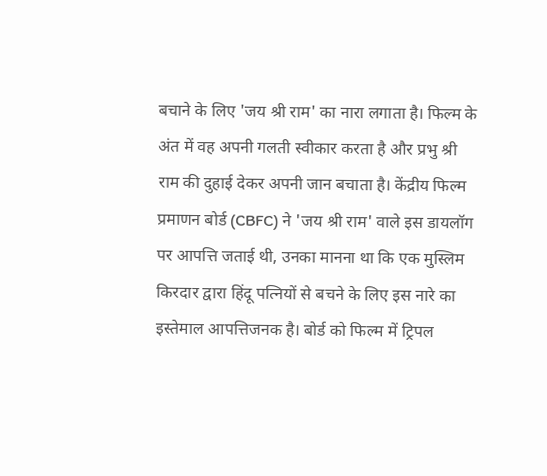बचाने के लिए 'जय श्री राम' का नारा लगाता है। फिल्म के अंत में वह अपनी गलती स्वीकार करता है और प्रभु श्री राम की दुहाई देकर अपनी जान बचाता है। केंद्रीय फिल्म प्रमाणन बोर्ड (CBFC) ने 'जय श्री राम' वाले इस डायलॉग पर आपत्ति जताई थी, उनका मानना था कि एक मुस्लिम किरदार द्वारा हिंदू पत्नियों से बचने के लिए इस नारे का इस्तेमाल आपत्तिजनक है। बोर्ड को फिल्म में ट्रिपल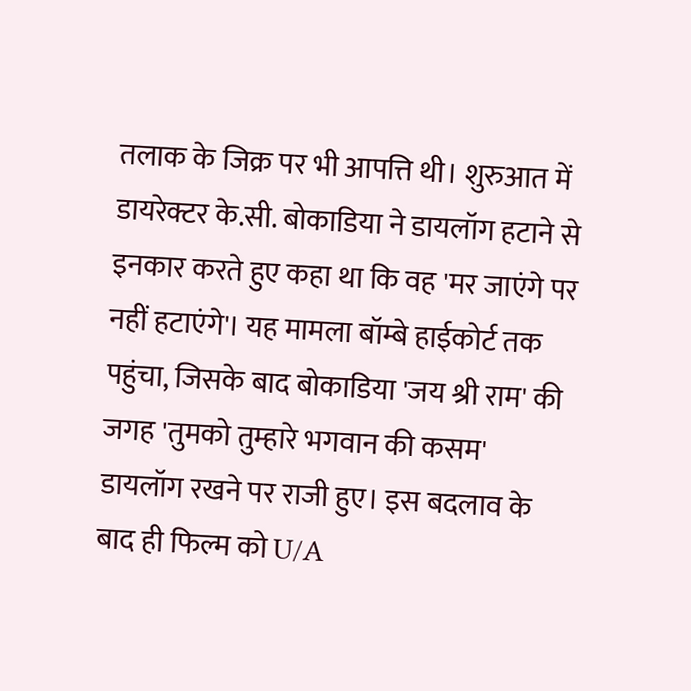तलाक के जिक्र पर भी आपत्ति थी। शुरुआत में डायरेक्टर के.सी. बोकाडिया ने डायलॉग हटाने से इनकार करते हुए कहा था कि वह 'मर जाएंगे पर नहीं हटाएंगे'। यह मामला बॉम्बे हाईकोर्ट तक पहुंचा, जिसके बाद बोकाडिया 'जय श्री राम' की जगह 'तुमको तुम्हारे भगवान की कसम' डायलॉग रखने पर राजी हुए। इस बदलाव के बाद ही फिल्म को U/A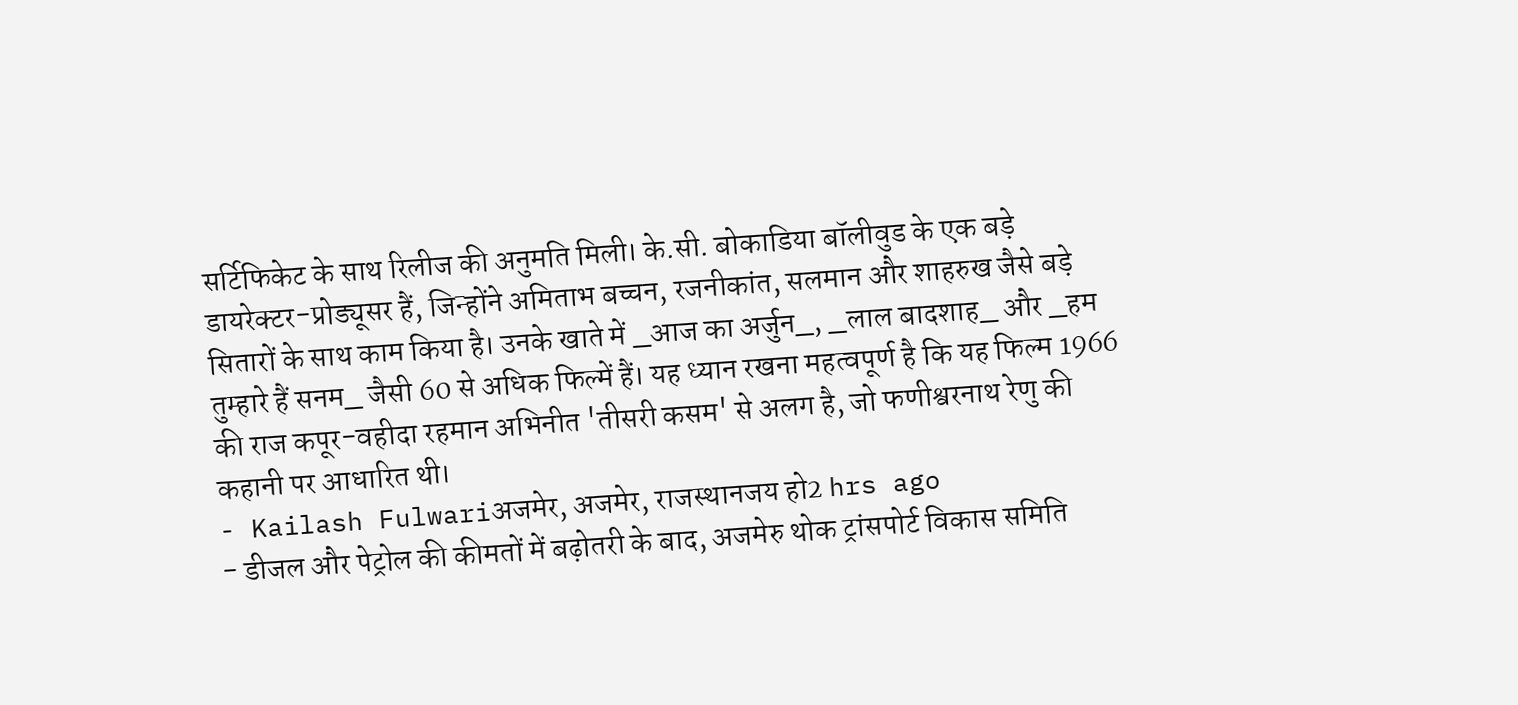सर्टिफिकेट के साथ रिलीज की अनुमति मिली। के.सी. बोकाडिया बॉलीवुड के एक बड़े डायरेक्टर-प्रोड्यूसर हैं, जिन्होंने अमिताभ बच्चन, रजनीकांत, सलमान और शाहरुख जैसे बड़े सितारों के साथ काम किया है। उनके खाते में _आज का अर्जुन_, _लाल बादशाह_ और _हम तुम्हारे हैं सनम_ जैसी 60 से अधिक फिल्में हैं। यह ध्यान रखना महत्वपूर्ण है कि यह फिल्म 1966 की राज कपूर-वहीदा रहमान अभिनीत 'तीसरी कसम' से अलग है, जो फणीश्वरनाथ रेणु की कहानी पर आधारित थी।
- Kailash Fulwariअजमेर, अजमेर, राजस्थानजय हो2 hrs ago
- डीजल और पेट्रोल की कीमतों में बढ़ोतरी के बाद, अजमेरु थोक ट्रांसपोर्ट विकास समिति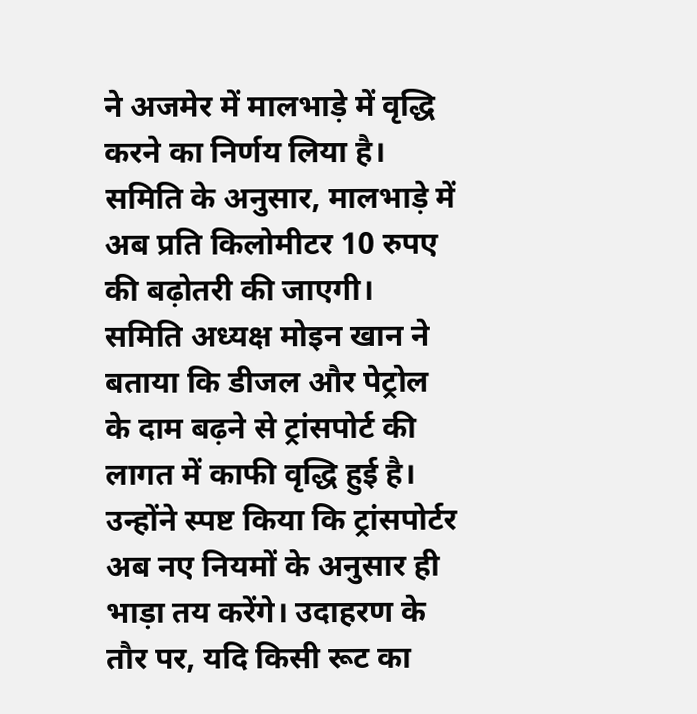ने अजमेर में मालभाड़े में वृद्धि करने का निर्णय लिया है। समिति के अनुसार, मालभाड़े में अब प्रति किलोमीटर 10 रुपए की बढ़ोतरी की जाएगी। समिति अध्यक्ष मोइन खान ने बताया कि डीजल और पेट्रोल के दाम बढ़ने से ट्रांसपोर्ट की लागत में काफी वृद्धि हुई है। उन्होंने स्पष्ट किया कि ट्रांसपोर्टर अब नए नियमों के अनुसार ही भाड़ा तय करेंगे। उदाहरण के तौर पर, यदि किसी रूट का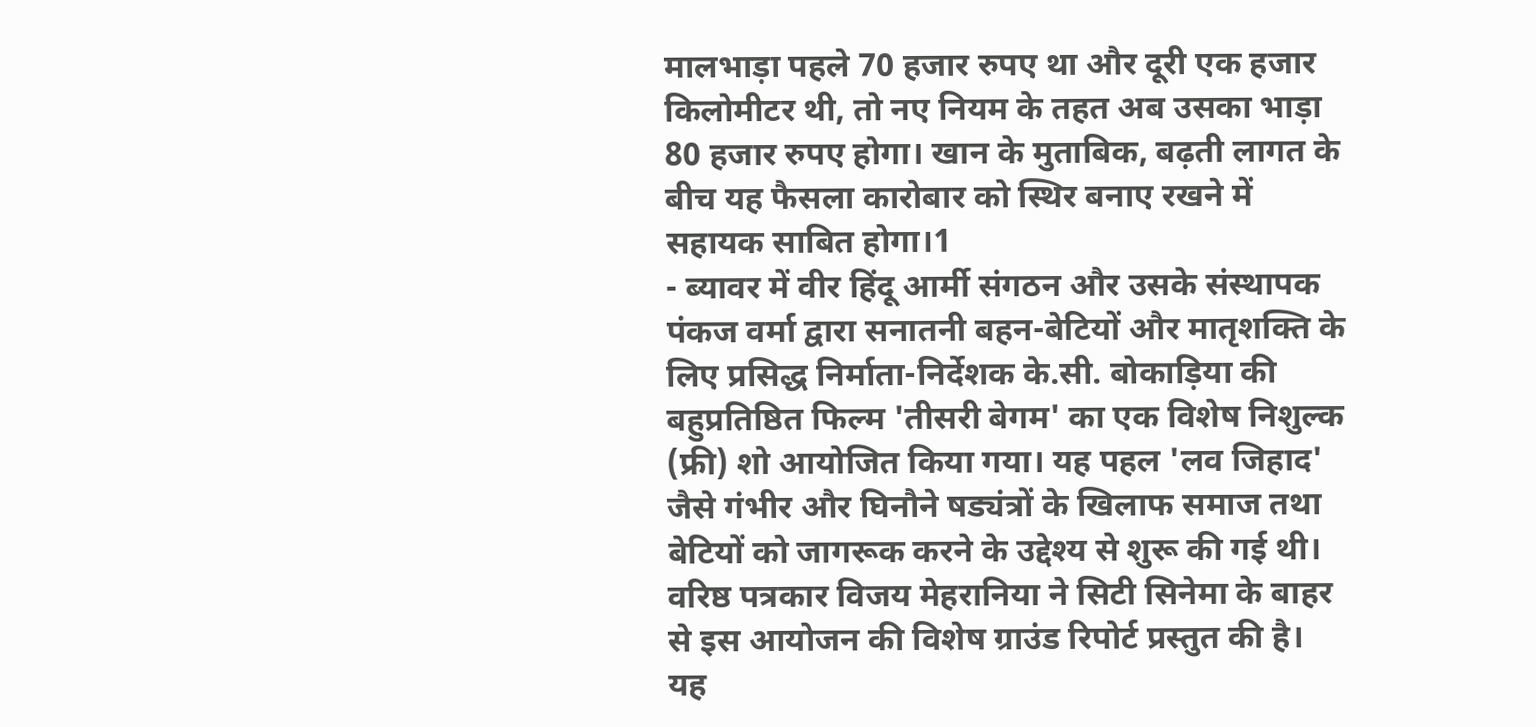मालभाड़ा पहले 70 हजार रुपए था और दूरी एक हजार किलोमीटर थी, तो नए नियम के तहत अब उसका भाड़ा 80 हजार रुपए होगा। खान के मुताबिक, बढ़ती लागत के बीच यह फैसला कारोबार को स्थिर बनाए रखने में सहायक साबित होगा।1
- ब्यावर में वीर हिंदू आर्मी संगठन और उसके संस्थापक पंकज वर्मा द्वारा सनातनी बहन-बेटियों और मातृशक्ति के लिए प्रसिद्ध निर्माता-निर्देशक के.सी. बोकाड़िया की बहुप्रतिष्ठित फिल्म 'तीसरी बेगम' का एक विशेष निशुल्क (फ्री) शो आयोजित किया गया। यह पहल 'लव जिहाद' जैसे गंभीर और घिनौने षड्यंत्रों के खिलाफ समाज तथा बेटियों को जागरूक करने के उद्देश्य से शुरू की गई थी। वरिष्ठ पत्रकार विजय मेहरानिया ने सिटी सिनेमा के बाहर से इस आयोजन की विशेष ग्राउंड रिपोर्ट प्रस्तुत की है। यह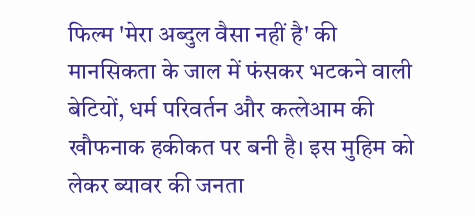फिल्म 'मेरा अब्दुल वैसा नहीं है' की मानसिकता के जाल में फंसकर भटकने वाली बेटियों, धर्म परिवर्तन और कत्लेआम की खौफनाक हकीकत पर बनी है। इस मुहिम को लेकर ब्यावर की जनता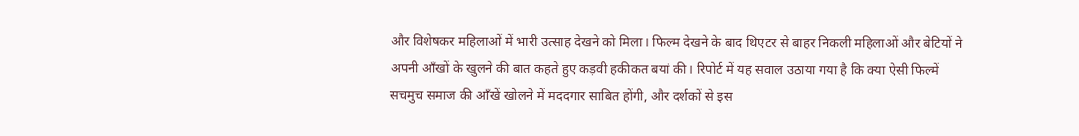और विशेषकर महिलाओं में भारी उत्साह देखने को मिला। फिल्म देखने के बाद थिएटर से बाहर निकली महिलाओं और बेटियों ने अपनी आँखों के खुलने की बात कहते हुए कड़वी हकीकत बयां की। रिपोर्ट में यह सवाल उठाया गया है कि क्या ऐसी फिल्में सचमुच समाज की आँखें खोलने में मददगार साबित होंगी, और दर्शकों से इस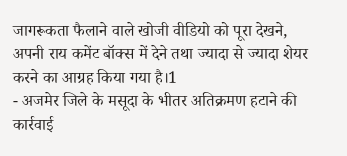जागरूकता फैलाने वाले खोजी वीडियो को पूरा देखने, अपनी राय कमेंट बॉक्स में देने तथा ज्यादा से ज्यादा शेयर करने का आग्रह किया गया है।1
- अजमेर जिले के मसूदा के भीतर अतिक्रमण हटाने की कार्रवाई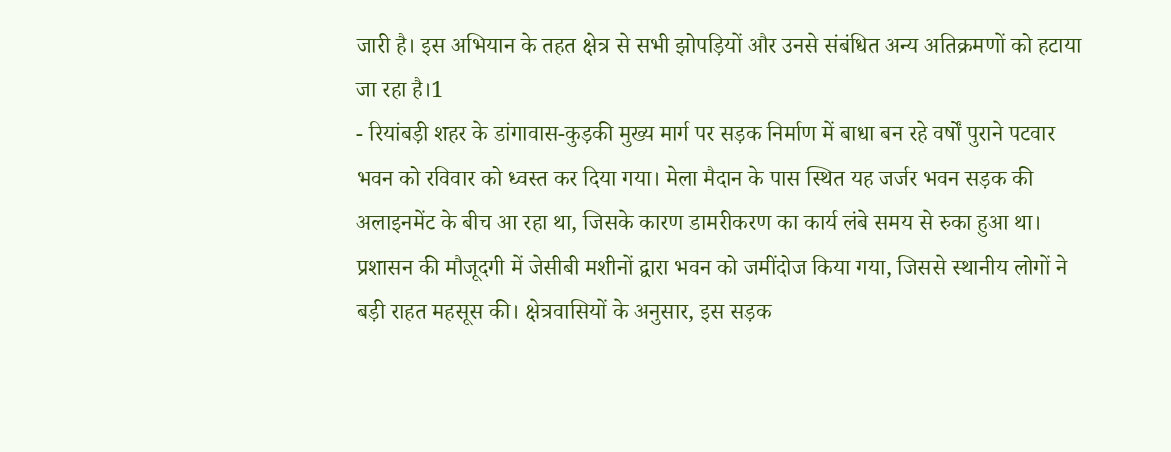जारी है। इस अभियान के तहत क्षेत्र से सभी झोपड़ियों और उनसे संबंधित अन्य अतिक्रमणों को हटाया जा रहा है।1
- रियांबड़ी शहर के डांगावास-कुड़की मुख्य मार्ग पर सड़क निर्माण में बाधा बन रहे वर्षों पुराने पटवार भवन को रविवार को ध्वस्त कर दिया गया। मेला मैदान के पास स्थित यह जर्जर भवन सड़क की अलाइनमेंट के बीच आ रहा था, जिसके कारण डामरीकरण का कार्य लंबे समय से रुका हुआ था। प्रशासन की मौजूदगी में जेसीबी मशीनों द्वारा भवन को जमींदोज किया गया, जिससे स्थानीय लोगों ने बड़ी राहत महसूस की। क्षेत्रवासियों के अनुसार, इस सड़क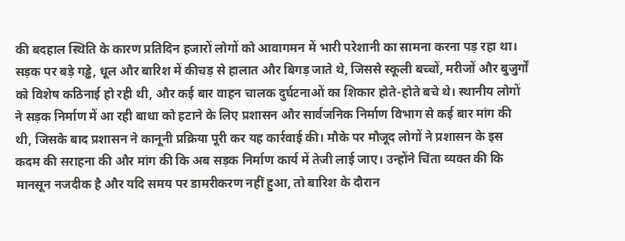की बदहाल स्थिति के कारण प्रतिदिन हजारों लोगों को आवागमन में भारी परेशानी का सामना करना पड़ रहा था। सड़क पर बड़े गड्ढे, धूल और बारिश में कीचड़ से हालात और बिगड़ जाते थे, जिससे स्कूली बच्चों, मरीजों और बुजुर्गों को विशेष कठिनाई हो रही थी, और कई बार वाहन चालक दुर्घटनाओं का शिकार होते-होते बचे थे। स्थानीय लोगों ने सड़क निर्माण में आ रही बाधा को हटाने के लिए प्रशासन और सार्वजनिक निर्माण विभाग से कई बार मांग की थी, जिसके बाद प्रशासन ने कानूनी प्रक्रिया पूरी कर यह कार्रवाई की। मौके पर मौजूद लोगों ने प्रशासन के इस कदम की सराहना की और मांग की कि अब सड़क निर्माण कार्य में तेजी लाई जाए। उन्होंने चिंता व्यक्त की कि मानसून नजदीक है और यदि समय पर डामरीकरण नहीं हुआ, तो बारिश के दौरान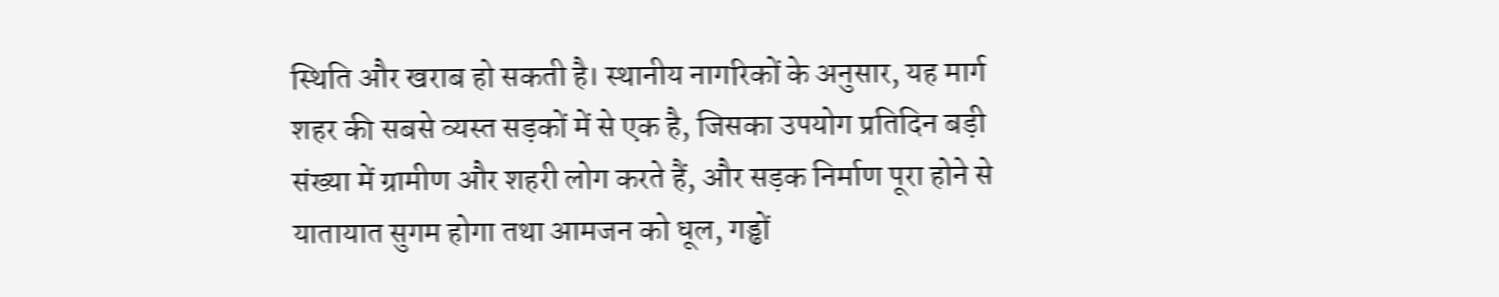स्थिति और खराब हो सकती है। स्थानीय नागरिकों के अनुसार, यह मार्ग शहर की सबसे व्यस्त सड़कों में से एक है, जिसका उपयोग प्रतिदिन बड़ी संख्या में ग्रामीण और शहरी लोग करते हैं, और सड़क निर्माण पूरा होने से यातायात सुगम होगा तथा आमजन को धूल, गड्ढों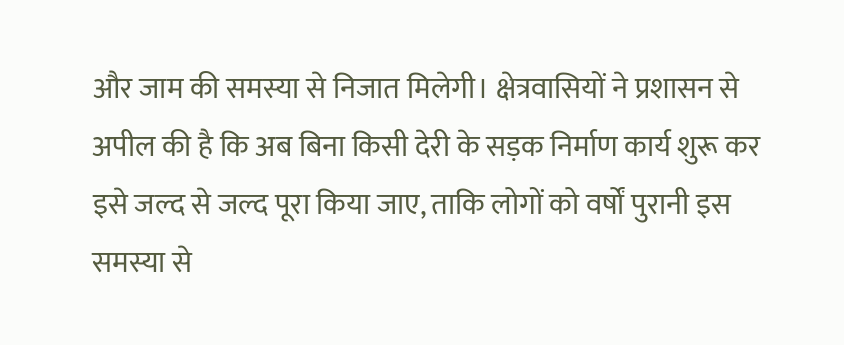और जाम की समस्या से निजात मिलेगी। क्षेत्रवासियों ने प्रशासन से अपील की है कि अब बिना किसी देरी के सड़क निर्माण कार्य शुरू कर इसे जल्द से जल्द पूरा किया जाए, ताकि लोगों को वर्षों पुरानी इस समस्या से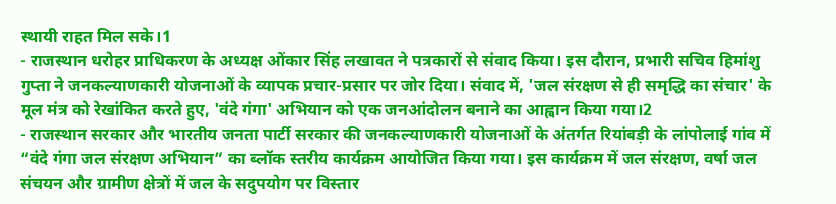स्थायी राहत मिल सके।1
- राजस्थान धरोहर प्राधिकरण के अध्यक्ष ओंकार सिंह लखावत ने पत्रकारों से संवाद किया। इस दौरान, प्रभारी सचिव हिमांशु गुप्ता ने जनकल्याणकारी योजनाओं के व्यापक प्रचार-प्रसार पर जोर दिया। संवाद में, 'जल संरक्षण से ही समृद्धि का संचार' के मूल मंत्र को रेखांकित करते हुए, 'वंदे गंगा' अभियान को एक जनआंदोलन बनाने का आह्वान किया गया।2
- राजस्थान सरकार और भारतीय जनता पार्टी सरकार की जनकल्याणकारी योजनाओं के अंतर्गत रियांबड़ी के लांपोलाई गांव में “वंदे गंगा जल संरक्षण अभियान” का ब्लॉक स्तरीय कार्यक्रम आयोजित किया गया। इस कार्यक्रम में जल संरक्षण, वर्षा जल संचयन और ग्रामीण क्षेत्रों में जल के सदुपयोग पर विस्तार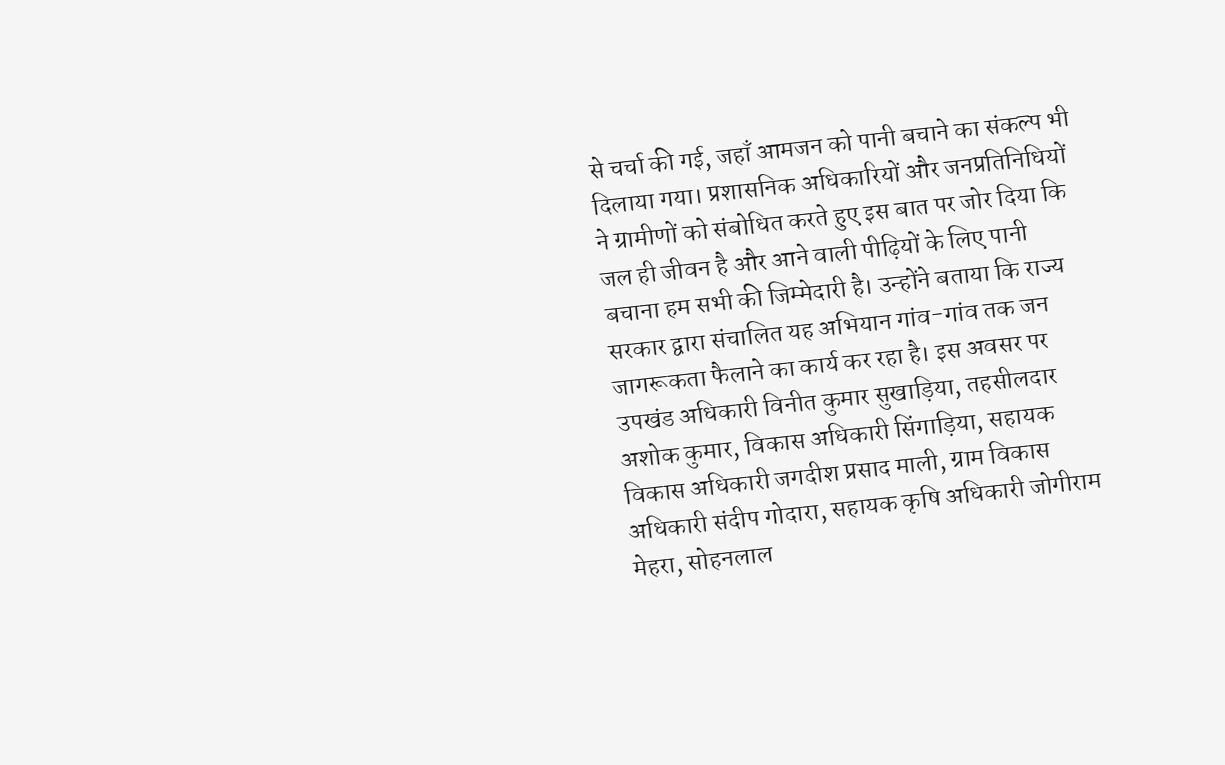से चर्चा की गई, जहाँ आमजन को पानी बचाने का संकल्प भी दिलाया गया। प्रशासनिक अधिकारियों और जनप्रतिनिधियों ने ग्रामीणों को संबोधित करते हुए इस बात पर जोर दिया कि जल ही जीवन है और आने वाली पीढ़ियों के लिए पानी बचाना हम सभी की जिम्मेदारी है। उन्होंने बताया कि राज्य सरकार द्वारा संचालित यह अभियान गांव-गांव तक जन जागरूकता फैलाने का कार्य कर रहा है। इस अवसर पर उपखंड अधिकारी विनीत कुमार सुखाड़िया, तहसीलदार अशोक कुमार, विकास अधिकारी सिंगाड़िया, सहायक विकास अधिकारी जगदीश प्रसाद माली, ग्राम विकास अधिकारी संदीप गोदारा, सहायक कृषि अधिकारी जोगीराम मेहरा, सोहनलाल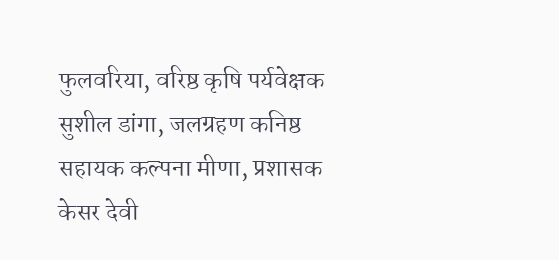फुलवरिया, वरिष्ठ कृषि पर्यवेक्षक सुशील डांगा, जलग्रहण कनिष्ठ सहायक कल्पना मीणा, प्रशासक केसर देवी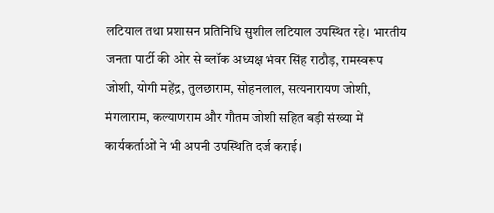लटियाल तथा प्रशासन प्रतिनिधि सुशील लटियाल उपस्थित रहे। भारतीय जनता पार्टी की ओर से ब्लॉक अध्यक्ष भंवर सिंह राठौड़, रामस्वरूप जोशी, योगी महेंद्र, तुलछाराम, सोहनलाल, सत्यनारायण जोशी, मंगलाराम, कल्याणराम और गौतम जोशी सहित बड़ी संख्या में कार्यकर्ताओं ने भी अपनी उपस्थिति दर्ज कराई।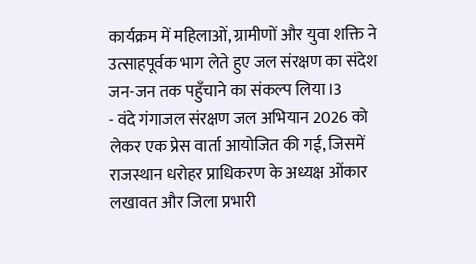कार्यक्रम में महिलाओं, ग्रामीणों और युवा शक्ति ने उत्साहपूर्वक भाग लेते हुए जल संरक्षण का संदेश जन-जन तक पहुँचाने का संकल्प लिया।3
- वंदे गंगाजल संरक्षण जल अभियान 2026 को लेकर एक प्रेस वार्ता आयोजित की गई, जिसमें राजस्थान धरोहर प्राधिकरण के अध्यक्ष ओंकार लखावत और जिला प्रभारी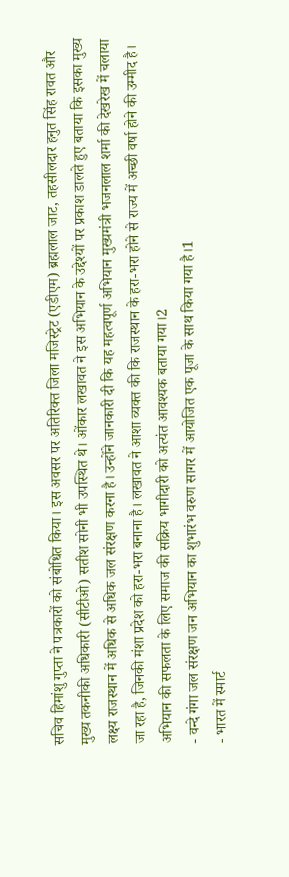सचिव हिमांशु गुप्ता ने पत्रकारों को संबोधित किया। इस अवसर पर अतिरिक्त जिला मजिस्ट्रेट (एडीएम) ब्रह्मलाल जाट, तहसीलदार हनुत सिंह रावत और मुख्य तकनीकी अधिकारी (सीटीओ) सतीश सोनी भी उपस्थित थे। ओंकार लखावत ने इस अभियान के उद्देश्यों पर प्रकाश डालते हुए बताया कि इसका मुख्य लक्ष्य राजस्थान में अधिक से अधिक जल संरक्षण करना है। उन्होंने जानकारी दी कि यह महत्वपूर्ण अभियान मुख्यमंत्री भजनलाल शर्मा की देखरेख में चलाया जा रहा है, जिनकी मंशा प्रदेश को हरा-भरा बनाना है। लखावत ने आशा व्यक्त की कि राजस्थान के हरा-भरा होने से राज्य में अच्छी वर्षा होने की उम्मीद है। अभियान की सफलता के लिए समाज की सक्रिय भागीदारी को अत्यंत आवश्यक बताया गया।2
- वन्दे गंगा जल संरक्षण जन अभियान का शुभारंभ वरुण सागर में आयोजित एक पूजा के साथ किया गया है।1
- भारत में स्मार्ट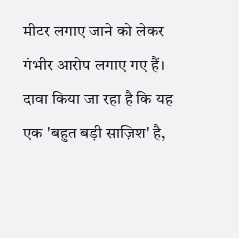मीटर लगाए जाने को लेकर गंभीर आरोप लगाए गए हैं। दावा किया जा रहा है कि यह एक 'बहुत बड़ी साज़िश' है,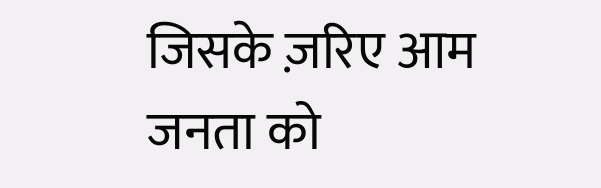जिसके ज़रिए आम जनता को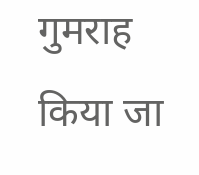गुमराह किया जा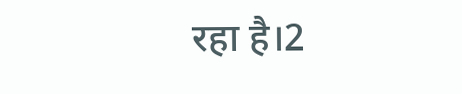रहा है।2